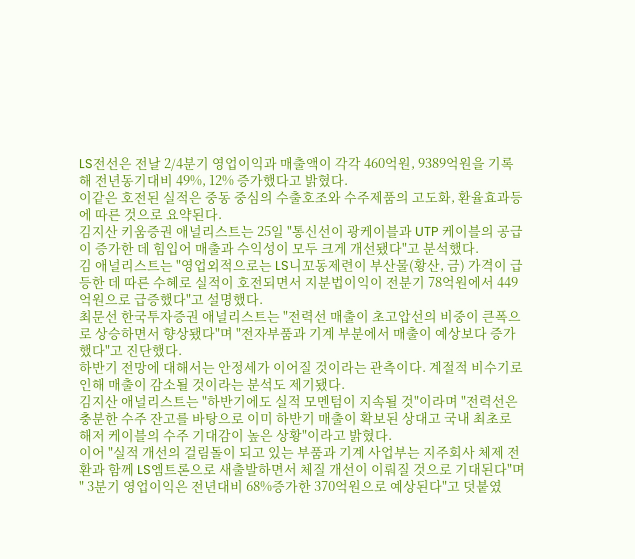LS전선은 전날 2/4분기 영업이익과 매출액이 각각 460억원, 9389억원을 기록해 전년동기대비 49%, 12% 증가했다고 밝혔다.
이같은 호전된 실적은 중동 중심의 수출호조와 수주제품의 고도화, 환율효과등에 따른 것으로 요약된다.
김지산 키움증권 애널리스트는 25일 "통신선이 광케이블과 UTP 케이블의 공급이 증가한 데 힘입어 매출과 수익성이 모두 크게 개선됐다"고 분석했다.
김 애널리스트는 "영업외적으로는 LS니꼬동제련이 부산물(황산, 금) 가격이 급등한 데 따른 수혜로 실적이 호전되면서 지분법이익이 전분기 78억원에서 449억원으로 급증했다"고 설명했다.
최문선 한국투자증권 애널리스트는 "전력선 매출이 초고압선의 비중이 큰폭으로 상승하면서 향상됐다"며 "전자부품과 기계 부분에서 매출이 예상보다 증가했다"고 진단했다.
하반기 전망에 대해서는 안정세가 이어질 것이라는 관측이다. 계절적 비수기로 인해 매출이 감소될 것이라는 분석도 제기됐다.
김지산 애널리스트는 "하반기에도 실적 모멘텀이 지속될 것"이라며 "전력선은 충분한 수주 잔고를 바탕으로 이미 하반기 매출이 확보된 상대고 국내 최초로 해저 케이블의 수주 기대감이 높은 상황"이라고 밝혔다.
이어 "실적 개선의 걸림돌이 되고 있는 부품과 기계 사업부는 지주회사 체제 전환과 함께 LS엠트론으로 새출발하면서 체질 개선이 이뤄질 것으로 기대된다"며 " 3분기 영업이익은 전년대비 68%증가한 370억원으로 예상된다"고 덧붙였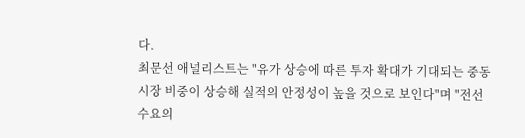다.
최문선 애널리스트는 "유가 상승에 따른 투자 확대가 기대되는 중동 시장 비중이 상승해 실적의 안정성이 높을 것으로 보인다"며 "전선 수요의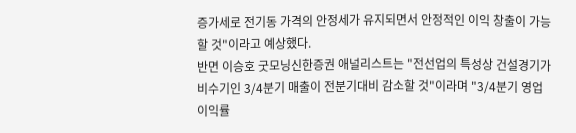증가세로 전기동 가격의 안정세가 유지되면서 안정적인 이익 창출이 가능할 것"이라고 예상했다.
반면 이승호 굿모닝신한증권 애널리스트는 "전선업의 특성상 건설경기가 비수기인 3/4분기 매출이 전분기대비 감소할 것"이라며 "3/4분기 영업이익률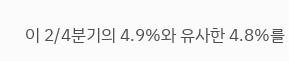이 2/4분기의 4.9%와 유사한 4.8%를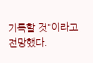기록할 것"이라고 전망했다.